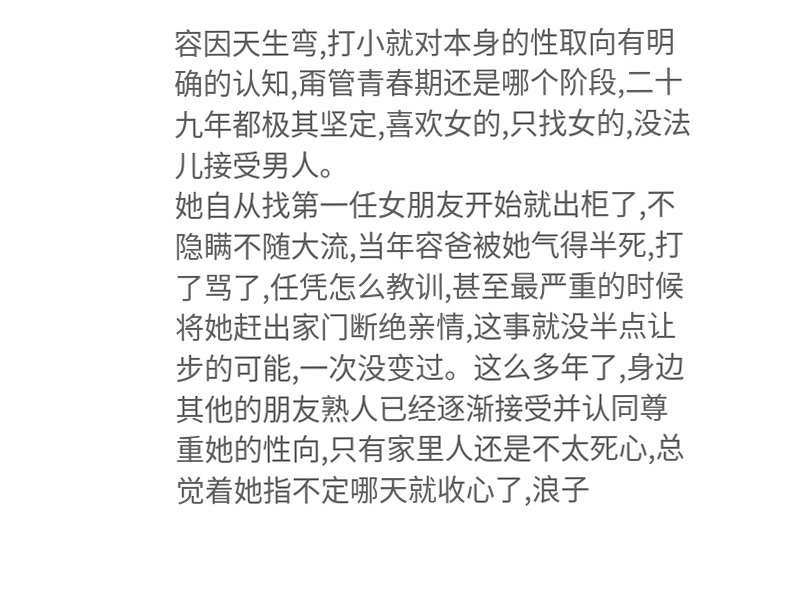容因天生弯,打小就对本身的性取向有明确的认知,甭管青春期还是哪个阶段,二十九年都极其坚定,喜欢女的,只找女的,没法儿接受男人。
她自从找第一任女朋友开始就出柜了,不隐瞒不随大流,当年容爸被她气得半死,打了骂了,任凭怎么教训,甚至最严重的时候将她赶出家门断绝亲情,这事就没半点让步的可能,一次没变过。这么多年了,身边其他的朋友熟人已经逐渐接受并认同尊重她的性向,只有家里人还是不太死心,总觉着她指不定哪天就收心了,浪子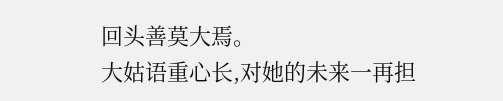回头善莫大焉。
大姑语重心长,对她的未来一再担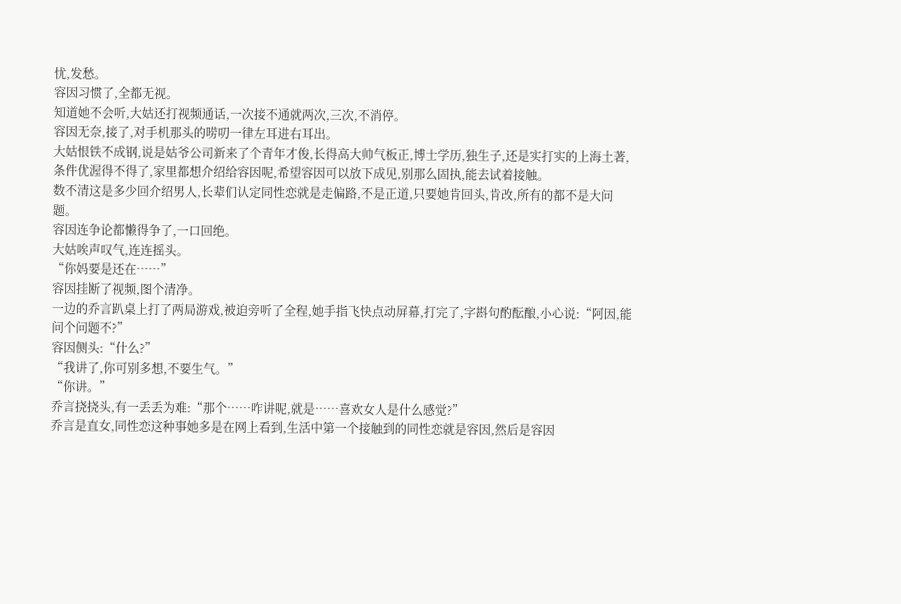忧,发愁。
容因习惯了,全都无视。
知道她不会听,大姑还打视频通话,一次接不通就两次,三次,不消停。
容因无奈,接了,对手机那头的唠叨一律左耳进右耳出。
大姑恨铁不成钢,说是姑爷公司新来了个青年才俊,长得高大帅气板正,博士学历,独生子,还是实打实的上海土著,条件优渥得不得了,家里都想介绍给容因呢,希望容因可以放下成见,别那么固执,能去试着接触。
数不清这是多少回介绍男人,长辈们认定同性恋就是走偏路,不是正道,只要她肯回头,肯改,所有的都不是大问题。
容因连争论都懒得争了,一口回绝。
大姑唉声叹气,连连摇头。
“你妈要是还在……”
容因挂断了视频,图个清净。
一边的乔言趴桌上打了两局游戏,被迫旁听了全程,她手指飞快点动屏幕,打完了,字斟句酌酝酿,小心说:“阿因,能问个问题不?”
容因侧头:“什么?”
“我讲了,你可别多想,不要生气。”
“你讲。”
乔言挠挠头,有一丢丢为难:“那个……咋讲呢,就是……喜欢女人是什么感觉?”
乔言是直女,同性恋这种事她多是在网上看到,生活中第一个接触到的同性恋就是容因,然后是容因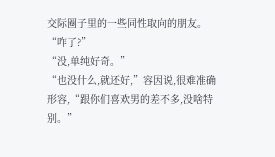交际圈子里的一些同性取向的朋友。
“咋了?”
“没,单纯好奇。”
“也没什么,就还好,”容因说,很难准确形容,“跟你们喜欢男的差不多,没啥特别。”